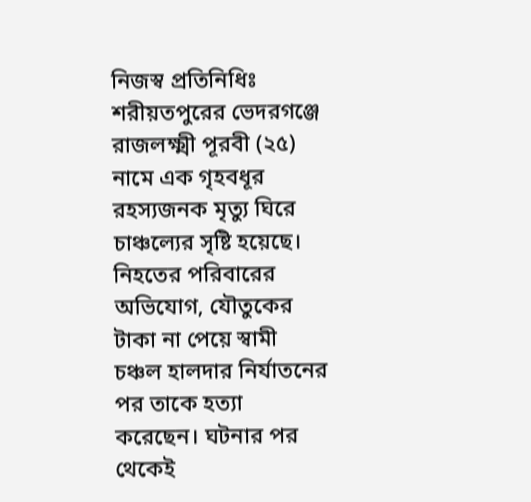নিজস্ব প্রতিনিধিঃ
শরীয়তপুরের ভেদরগঞ্জে রাজলক্ষ্মী পূরবী (২৫) নামে এক গৃহবধূর রহস্যজনক মৃত্যু ঘিরে চাঞ্চল্যের সৃষ্টি হয়েছে। নিহতের পরিবারের অভিযোগ, যৌতুকের টাকা না পেয়ে স্বামী চঞ্চল হালদার নির্যাতনের পর তাকে হত্যা করেছেন। ঘটনার পর থেকেই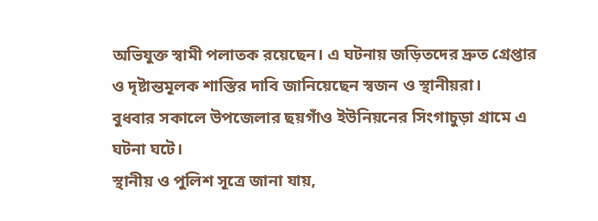অভিযুক্ত স্বামী পলাতক রয়েছেন। এ ঘটনায় জড়িতদের দ্রুত গ্রেপ্তার ও দৃষ্টান্তমূলক শাস্তির দাবি জানিয়েছেন স্বজন ও স্থানীয়রা।
বুধবার সকালে উপজেলার ছয়গাঁও ইউনিয়নের সিংগাচুড়া গ্রামে এ ঘটনা ঘটে।
স্থানীয় ও পুলিশ সূত্রে জানা যায়,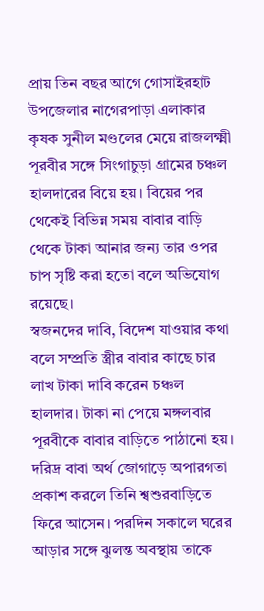প্রায় তিন বছর আগে গোসাইরহাট উপজেলার নাগেরপাড়া এলাকার কৃষক সুনীল মণ্ডলের মেয়ে রাজলক্ষ্মী পূরবীর সঙ্গে সিংগাচুড়া গ্রামের চঞ্চল হালদারের বিয়ে হয়। বিয়ের পর থেকেই বিভিন্ন সময় বাবার বাড়ি থেকে টাকা আনার জন্য তার ওপর চাপ সৃষ্টি করা হতো বলে অভিযোগ রয়েছে।
স্বজনদের দাবি, বিদেশ যাওয়ার কথা বলে সম্প্রতি স্ত্রীর বাবার কাছে চার লাখ টাকা দাবি করেন চঞ্চল হালদার। টাকা না পেয়ে মঙ্গলবার পূরবীকে বাবার বাড়িতে পাঠানো হয়। দরিদ্র বাবা অর্থ জোগাড়ে অপারগতা প্রকাশ করলে তিনি শ্বশুরবাড়িতে ফিরে আসেন। পরদিন সকালে ঘরের আড়ার সঙ্গে ঝুলন্ত অবস্থায় তাকে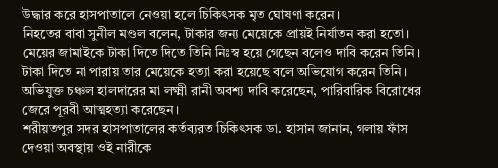উদ্ধার করে হাসপাতালে নেওয়া হলে চিকিৎসক মৃত ঘোষণা করেন।
নিহতের বাবা সুনীল মণ্ডল বলেন, টাকার জন্য মেয়েকে প্রায়ই নির্যাতন করা হতো। মেয়ের জামাইকে টাকা দিতে দিতে তিনি নিঃস্ব হয়ে গেছেন বলেও দাবি করেন তিনি। টাকা দিতে না পারায় তার মেয়েকে হত্যা করা হয়েছে বলে অভিযোগ করেন তিনি।
অভিযুক্ত চঞ্চল হালদারের মা লক্ষ্মী রানী অবশ্য দাবি করেছেন, পারিবারিক বিরোধের জেরে পূরবী আত্মহত্যা করেছেন।
শরীয়তপুর সদর হাসপাতালের কর্তব্যরত চিকিৎসক ডা. হাসান জানান, গলায় ফাঁস দেওয়া অবস্থায় ওই নারীকে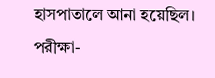হাসপাতালে আনা হয়েছিল। পরীক্ষা-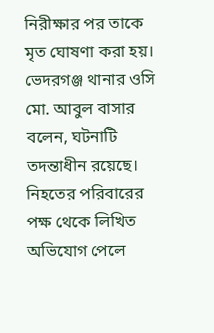নিরীক্ষার পর তাকে মৃত ঘোষণা করা হয়।
ভেদরগঞ্জ থানার ওসি মো. আবুল বাসার বলেন, ঘটনাটি তদন্তাধীন রয়েছে। নিহতের পরিবারের পক্ষ থেকে লিখিত অভিযোগ পেলে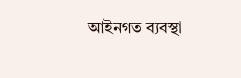আইনগত ব্যবস্থা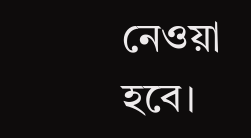নেওয়া হবে।